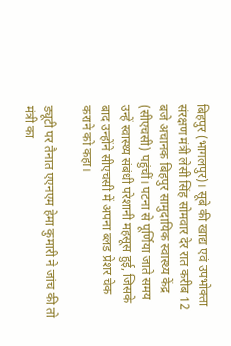बिहपुर (भागलपुर)। सूबे की खाद्य एवं उपभोक्ता संरक्षण मंत्री लेसी सिंह सोमवार देर रात करीब 12 बजे अचानक बिहपुर सामुदायिक स्वास्थ्य केंद्र (सीएचसी) पहुंचीं। पटना से पूर्णिया जाते समय उन्हें स्वास्थ्य संबंधी परेशानी महसूस हुई, जिसके बाद उन्होंने सीएचसी में अपना ब्लड प्रेशर चेक कराने को कहा।

ड्यूटी पर तैनात एएनएम हेमा कुमारी ने जांच की तो मंत्री का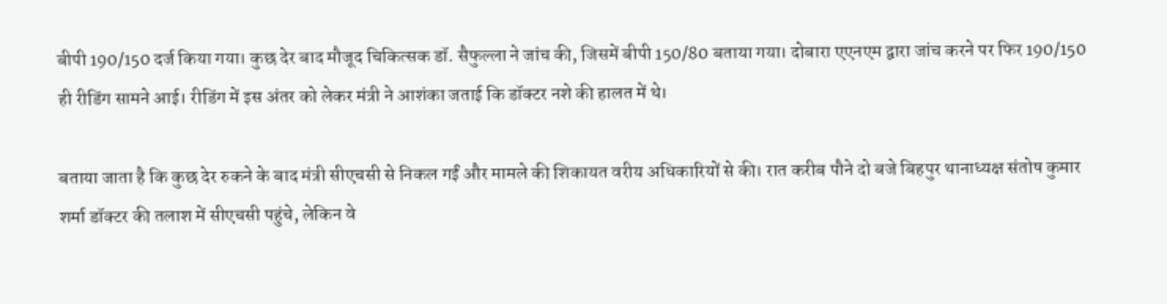बीपी 190/150 दर्ज किया गया। कुछ देर बाद मौजूद चिकित्सक डॉ. सैफुल्ला ने जांच की, जिसमें बीपी 150/80 बताया गया। दोबारा एएनएम द्वारा जांच करने पर फिर 190/150 ही रीडिंग सामने आई। रीडिंग में इस अंतर को लेकर मंत्री ने आशंका जताई कि डॉक्टर नशे की हालत में थे।

बताया जाता है कि कुछ देर रुकने के बाद मंत्री सीएचसी से निकल गईं और मामले की शिकायत वरीय अधिकारियों से की। रात करीब पौने दो बजे बिहपुर थानाध्यक्ष संतोष कुमार शर्मा डॉक्टर की तलाश में सीएचसी पहुंचे, लेकिन वे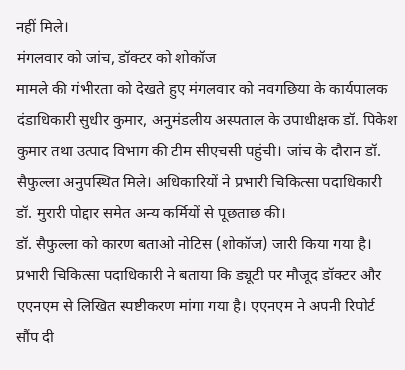नहीं मिले।
मंगलवार को जांच, डॉक्टर को शोकॉज
मामले की गंभीरता को देखते हुए मंगलवार को नवगछिया के कार्यपालक दंडाधिकारी सुधीर कुमार, अनुमंडलीय अस्पताल के उपाधीक्षक डॉ. पिकेश कुमार तथा उत्पाद विभाग की टीम सीएचसी पहुंची। जांच के दौरान डॉ. सैफुल्ला अनुपस्थित मिले। अधिकारियों ने प्रभारी चिकित्सा पदाधिकारी डॉ. मुरारी पोद्दार समेत अन्य कर्मियों से पूछताछ की।
डॉ. सैफुल्ला को कारण बताओ नोटिस (शोकॉज) जारी किया गया है। प्रभारी चिकित्सा पदाधिकारी ने बताया कि ड्यूटी पर मौजूद डॉक्टर और एएनएम से लिखित स्पष्टीकरण मांगा गया है। एएनएम ने अपनी रिपोर्ट सौंप दी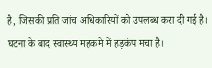है, जिसकी प्रति जांच अधिकारियों को उपलब्ध करा दी गई है।
घटना के बाद स्वास्थ्य महकमे में हड़कंप मचा है।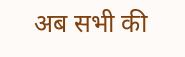अब सभी की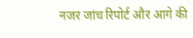नजर जांच रिपोर्ट और आगे की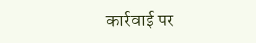कार्रवाई पर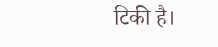टिकी है।